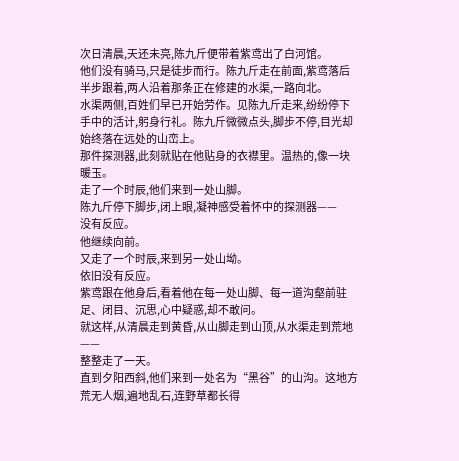次日清晨,天还未亮,陈九斤便带着紫鸢出了白河馆。
他们没有骑马,只是徒步而行。陈九斤走在前面,紫鸢落后半步跟着,两人沿着那条正在修建的水渠,一路向北。
水渠两侧,百姓们早已开始劳作。见陈九斤走来,纷纷停下手中的活计,躬身行礼。陈九斤微微点头,脚步不停,目光却始终落在远处的山峦上。
那件探测器,此刻就贴在他贴身的衣襟里。温热的,像一块暖玉。
走了一个时辰,他们来到一处山脚。
陈九斤停下脚步,闭上眼,凝神感受着怀中的探测器——
没有反应。
他继续向前。
又走了一个时辰,来到另一处山坳。
依旧没有反应。
紫鸢跟在他身后,看着他在每一处山脚、每一道沟壑前驻足、闭目、沉思,心中疑惑,却不敢问。
就这样,从清晨走到黄昏,从山脚走到山顶,从水渠走到荒地——
整整走了一天。
直到夕阳西斜,他们来到一处名为“黑谷”的山沟。这地方荒无人烟,遍地乱石,连野草都长得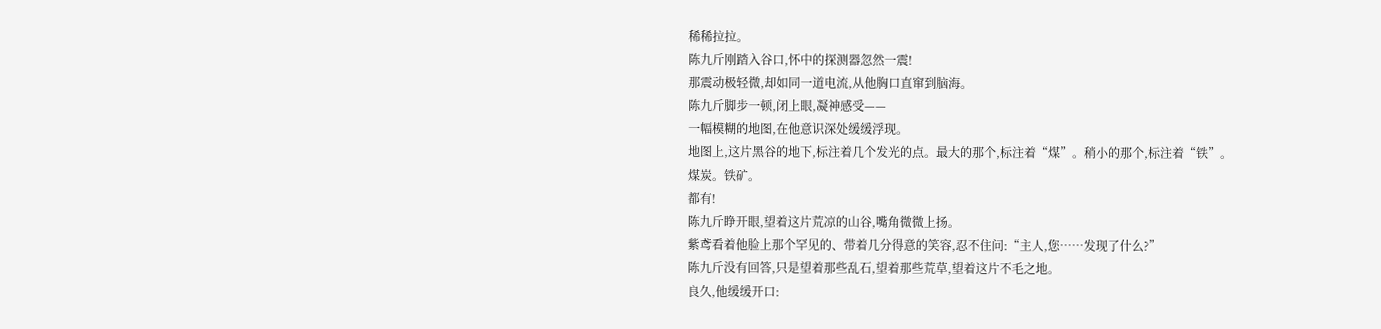稀稀拉拉。
陈九斤刚踏入谷口,怀中的探测器忽然一震!
那震动极轻微,却如同一道电流,从他胸口直窜到脑海。
陈九斤脚步一顿,闭上眼,凝神感受——
一幅模糊的地图,在他意识深处缓缓浮现。
地图上,这片黑谷的地下,标注着几个发光的点。最大的那个,标注着“煤”。稍小的那个,标注着“铁”。
煤炭。铁矿。
都有!
陈九斤睁开眼,望着这片荒凉的山谷,嘴角微微上扬。
紫鸢看着他脸上那个罕见的、带着几分得意的笑容,忍不住问:“主人,您……发现了什么?”
陈九斤没有回答,只是望着那些乱石,望着那些荒草,望着这片不毛之地。
良久,他缓缓开口: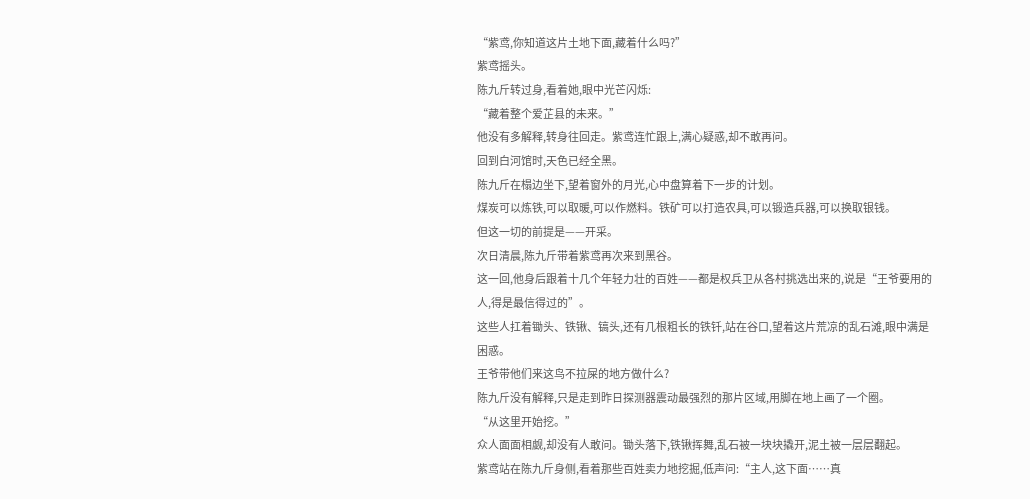“紫鸢,你知道这片土地下面,藏着什么吗?”
紫鸢摇头。
陈九斤转过身,看着她,眼中光芒闪烁:
“藏着整个爱芷县的未来。”
他没有多解释,转身往回走。紫鸢连忙跟上,满心疑惑,却不敢再问。
回到白河馆时,天色已经全黑。
陈九斤在榻边坐下,望着窗外的月光,心中盘算着下一步的计划。
煤炭可以炼铁,可以取暖,可以作燃料。铁矿可以打造农具,可以锻造兵器,可以换取银钱。
但这一切的前提是——开采。
次日清晨,陈九斤带着紫鸢再次来到黑谷。
这一回,他身后跟着十几个年轻力壮的百姓——都是权兵卫从各村挑选出来的,说是“王爷要用的人,得是最信得过的”。
这些人扛着锄头、铁锹、镐头,还有几根粗长的铁钎,站在谷口,望着这片荒凉的乱石滩,眼中满是困惑。
王爷带他们来这鸟不拉屎的地方做什么?
陈九斤没有解释,只是走到昨日探测器震动最强烈的那片区域,用脚在地上画了一个圈。
“从这里开始挖。”
众人面面相觑,却没有人敢问。锄头落下,铁锹挥舞,乱石被一块块撬开,泥土被一层层翻起。
紫鸢站在陈九斤身侧,看着那些百姓卖力地挖掘,低声问:“主人,这下面……真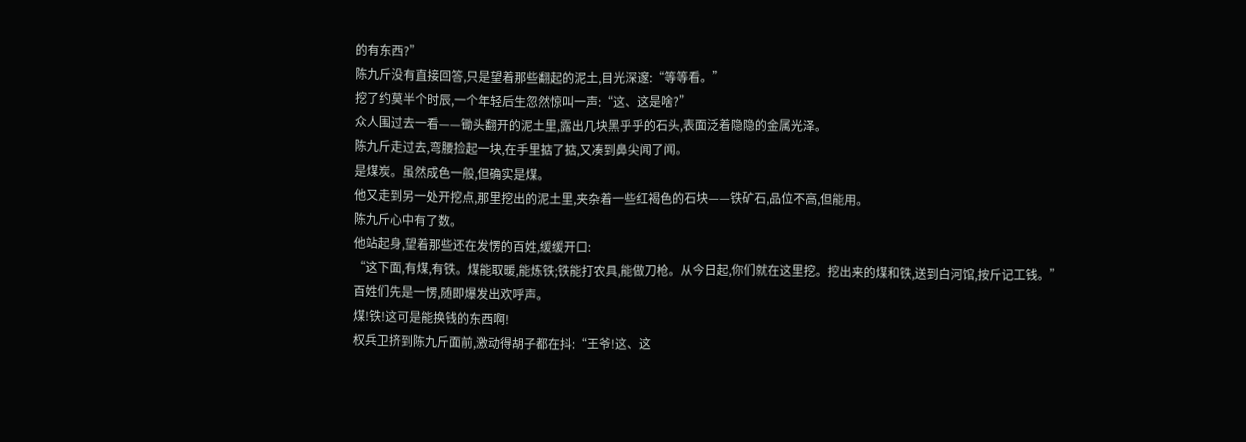的有东西?”
陈九斤没有直接回答,只是望着那些翻起的泥土,目光深邃:“等等看。”
挖了约莫半个时辰,一个年轻后生忽然惊叫一声:“这、这是啥?”
众人围过去一看——锄头翻开的泥土里,露出几块黑乎乎的石头,表面泛着隐隐的金属光泽。
陈九斤走过去,弯腰捡起一块,在手里掂了掂,又凑到鼻尖闻了闻。
是煤炭。虽然成色一般,但确实是煤。
他又走到另一处开挖点,那里挖出的泥土里,夹杂着一些红褐色的石块——铁矿石,品位不高,但能用。
陈九斤心中有了数。
他站起身,望着那些还在发愣的百姓,缓缓开口:
“这下面,有煤,有铁。煤能取暖,能炼铁;铁能打农具,能做刀枪。从今日起,你们就在这里挖。挖出来的煤和铁,送到白河馆,按斤记工钱。”
百姓们先是一愣,随即爆发出欢呼声。
煤!铁!这可是能换钱的东西啊!
权兵卫挤到陈九斤面前,激动得胡子都在抖:“王爷!这、这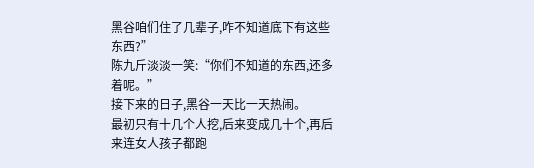黑谷咱们住了几辈子,咋不知道底下有这些东西?”
陈九斤淡淡一笑:“你们不知道的东西,还多着呢。”
接下来的日子,黑谷一天比一天热闹。
最初只有十几个人挖,后来变成几十个,再后来连女人孩子都跑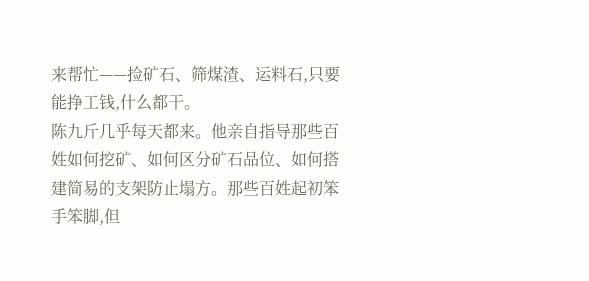来帮忙——捡矿石、筛煤渣、运料石,只要能挣工钱,什么都干。
陈九斤几乎每天都来。他亲自指导那些百姓如何挖矿、如何区分矿石品位、如何搭建简易的支架防止塌方。那些百姓起初笨手笨脚,但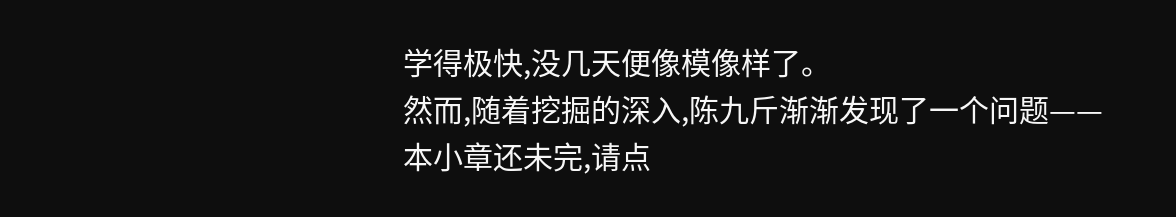学得极快,没几天便像模像样了。
然而,随着挖掘的深入,陈九斤渐渐发现了一个问题——
本小章还未完,请点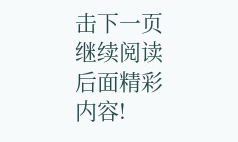击下一页继续阅读后面精彩内容!